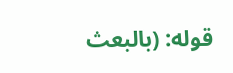قوله: (بالبعث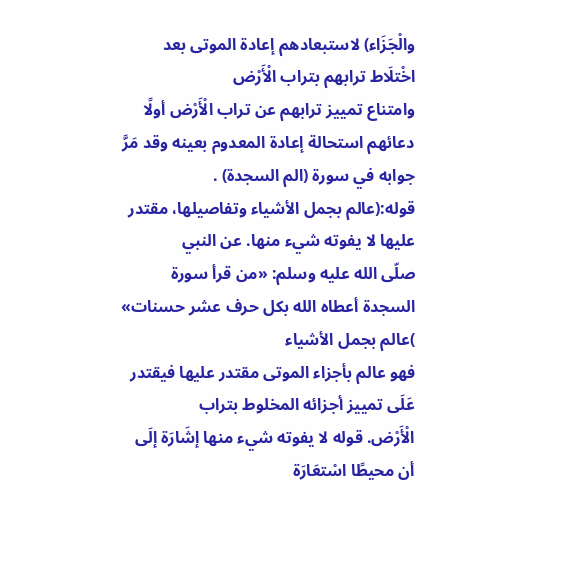والْجَزَاء) لاستبعادهم إعادة الموتى بعد اخْتلَاط ترابهم بتراب الْأَرْض
وامتناع تمييز ترابهم عن تراب الْأَرْض أولًا دعائهم استحالة إعادة المعدوم بعينه وقد مَرَّ
جوابه في سورة (الم السجدة) .
قوله:(عالم بجمل الأشياء وتفاصيلها، مقتدر عليها لا يفوته شيء منها. عن النبي
صلّى الله عليه وسلم: «من قرأ سورة السجدة أعطاه الله بكل حرف عشر حسنات» )عالم بجمل الأشياء
فهو عالم بأجزاء الموتى مقتدر عليها فيقتدر عَلَى تمييز أجزائه المخلوط بتراب
الْأَرْض. قوله لا يفوته شيء منها إشَارَة إلَى أن محيطًا اسْتعَارَة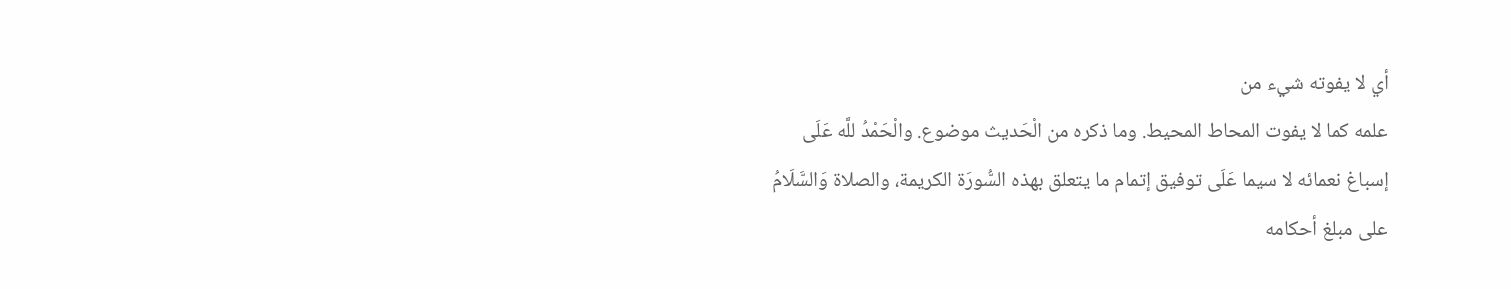أي لا يفوته شيء من
علمه كما لا يفوت المحاط المحيط. وما ذكره من الْحَديث موضوع. والْحَمْدُ للَّه عَلَى
إسباغ نعمائه لا سيما عَلَى توفيق إتمام ما يتعلق بهذه السُّورَة الكريمة، والصلاة وَالسَّلَامُ
على مبلغ أحكامه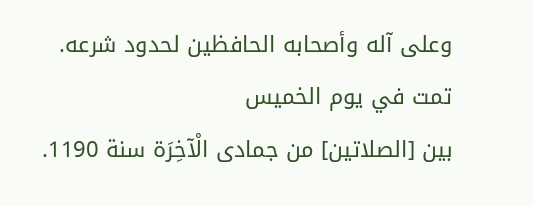وعلى آله وأصحابه الحافظين لحدود شرعه. تمت في يوم الخميس
بين [الصلاتين] من جمادى الْآخِرَة سنة 1190.